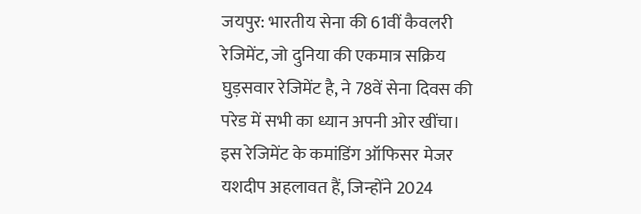जयपुर: भारतीय सेना की 61वीं कैवलरी रेजिमेंट, जो दुनिया की एकमात्र सक्रिय घुड़सवार रेजिमेंट है, ने 78वें सेना दिवस की परेड में सभी का ध्यान अपनी ओर खींचा। इस रेजिमेंट के कमांडिंग ऑफिसर मेजर यशदीप अहलावत हैं, जिन्होंने 2024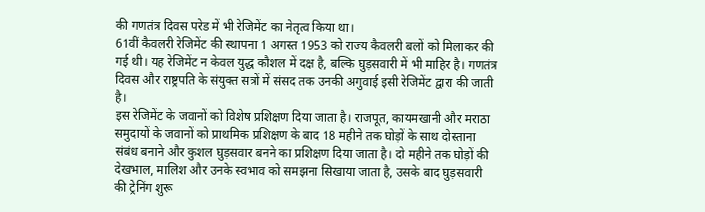की गणतंत्र दिवस परेड में भी रेजिमेंट का नेतृत्व किया था।
61वीं कैवलरी रेजिमेंट की स्थापना 1 अगस्त 1953 को राज्य कैवलरी बलों को मिलाकर की गई थी। यह रेजिमेंट न केवल युद्ध कौशल में दक्ष है, बल्कि घुड़सवारी में भी माहिर है। गणतंत्र दिवस और राष्ट्रपति के संयुक्त सत्रों में संसद तक उनकी अगुवाई इसी रेजिमेंट द्वारा की जाती है।
इस रेजिमेंट के जवानों को विशेष प्रशिक्षण दिया जाता है। राजपूत, कायमखानी और मराठा समुदायों के जवानों को प्राथमिक प्रशिक्षण के बाद 18 महीने तक घोड़ों के साथ दोस्ताना संबंध बनाने और कुशल घुड़सवार बनने का प्रशिक्षण दिया जाता है। दो महीने तक घोड़ों की देखभाल, मालिश और उनके स्वभाव को समझना सिखाया जाता है, उसके बाद घुड़सवारी की ट्रेनिंग शुरू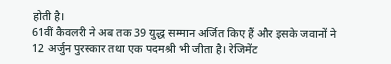होती है।
61वीं कैवलरी ने अब तक 39 युद्ध सम्मान अर्जित किए हैं और इसके जवानों ने 12 अर्जुन पुरस्कार तथा एक पदमश्री भी जीता है। रेजिमेंट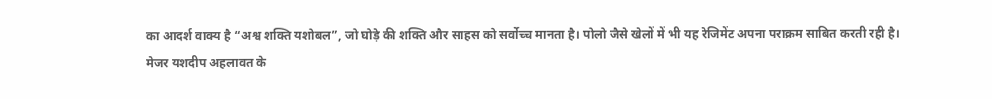का आदर्श वाक्य है “अश्व शक्ति यशोबल”, जो घोड़े की शक्ति और साहस को सर्वोच्च मानता है। पोलो जैसे खेलों में भी यह रेजिमेंट अपना पराक्रम साबित करती रही है।
मेजर यशदीप अहलावत के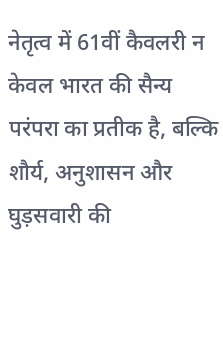नेतृत्व में 61वीं कैवलरी न केवल भारत की सैन्य परंपरा का प्रतीक है, बल्कि शौर्य, अनुशासन और घुड़सवारी की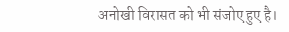अनोखी विरासत को भी संजोए हुए है।